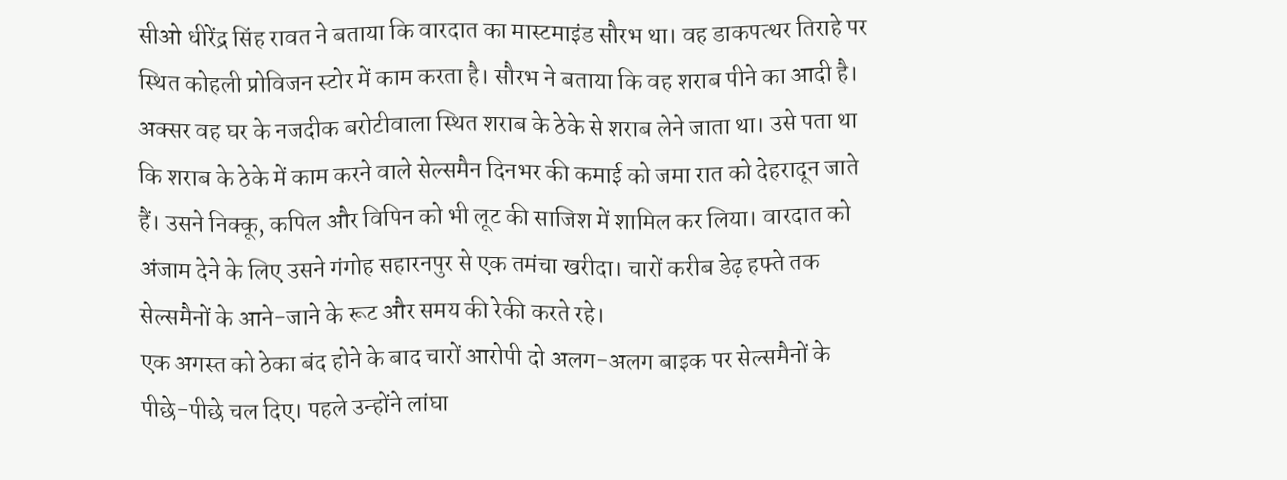सीओ धीरेंद्र सिंह रावत ने बताया कि वारदात का मास्टमाइंड सौरभ था। वह डाकपत्थर तिराहे पर स्थित कोहली प्रोविजन स्टोर में काम करता है। सौरभ ने बताया कि वह शराब पीने का आदी है। अक्सर वह घर के नजदीक बरोटीवाला स्थित शराब के ठेके से शराब लेने जाता था। उसे पता था कि शराब के ठेके में काम करने वाले सेल्समैन दिनभर की कमाई को जमा रात को देहरादून जाते हैं। उसने निक्कू, कपिल और विपिन को भी लूट की साजिश में शामिल कर लिया। वारदात को अंजाम देने के लिए उसने गंगोह सहारनपुर से एक तमंचा खरीदा। चारों करीब डेढ़ हफ्ते तक सेल्समैनों के आने-जाने के रूट और समय की रेकी करते रहे।
एक अगस्त को ठेका बंद होने के बाद चारों आरोपी दो अलग-अलग बाइक पर सेल्समैनों के पीछे-पीछे चल दिए। पहले उन्होंने लांघा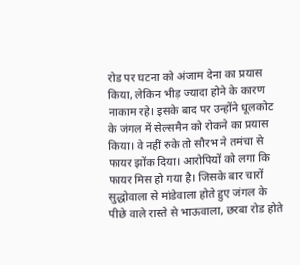रोड पर घटना को अंजाम देना का प्रयास किया, लेकिन भीड़ ज्यादा होने के कारण नाकाम रहे। इसके बाद पर उन्होंने धूलकोट के जंगल में सेल्समैन को रोकने का प्रयास किया। वे नहीं रुके तो सौरभ ने तमंचा से फायर झोंक दिया। आरोपियों को लगा कि फायर मिस हो गया है। जिसके बार चारों सुद्धोवाला से मांडेवाला होते हुए जंगल के पीछे वाले रास्ते से भाऊवाला, छरबा रोड होते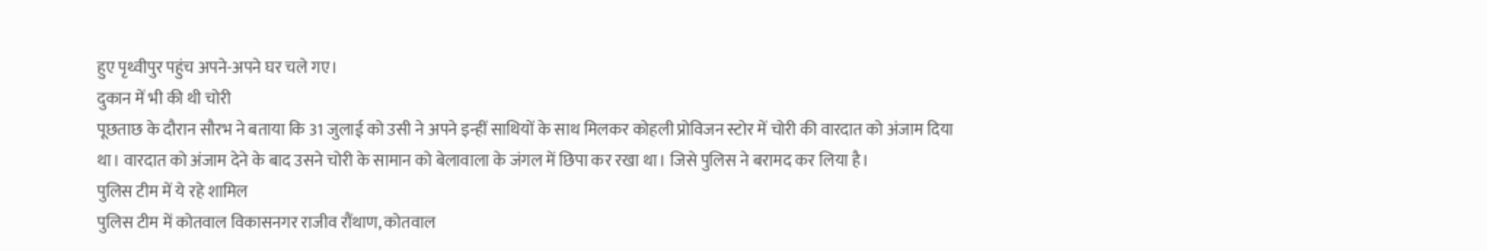हुए पृथ्वीपुर पहुंच अपने-अपने घर चले गए।
दुकान में भी की थी चोरी
पूछताछ के दौरान सौरभ ने बताया कि 31 जुलाई को उसी ने अपने इन्हीं साथियों के साथ मिलकर कोहली प्रोविजन स्टोर में चोरी की वारदात को अंजाम दिया था। वारदात को अंजाम देने के बाद उसने चोरी के सामान को बेलावाला के जंगल में छिपा कर रखा था। जिसे पुलिस ने बरामद कर लिया है।
पुलिस टीम में ये रहे शामिल
पुलिस टीम में कोतवाल विकासनगर राजीव रौंथाण, कोतवाल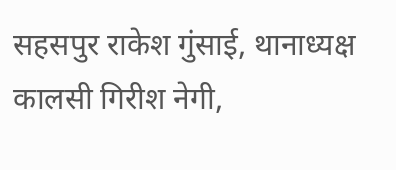सहसपुर राकेश गुंसाई, थानाध्यक्ष कालसी गिरीश नेगी,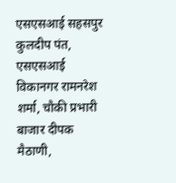एसएसआई सहसपुर कुलदीप पंत, एसएसआई विकानगर रामनरेश शर्मा, चौकी प्रभारी बाजार दीपक मैठाणी,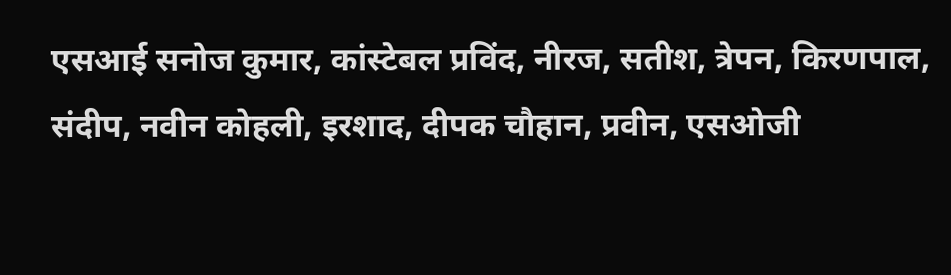एसआई सनोज कुमार, कांस्टेबल प्रविंद, नीरज, सतीश, त्रेपन, किरणपाल, संदीप, नवीन कोहली, इरशाद, दीपक चौहान, प्रवीन, एसओजी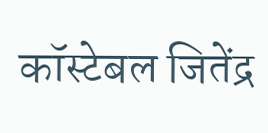कॉस्टेबल जितेंद्र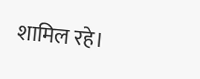शामिल रहे।